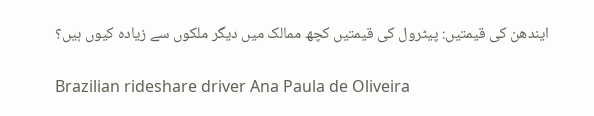ایندھن کی قیمتیں: پیٹرول کی قیمتیں کچھ ممالک میں دیگر ملکوں سے زیادہ کیوں ہیں؟

Brazilian rideshare driver Ana Paula de Oliveira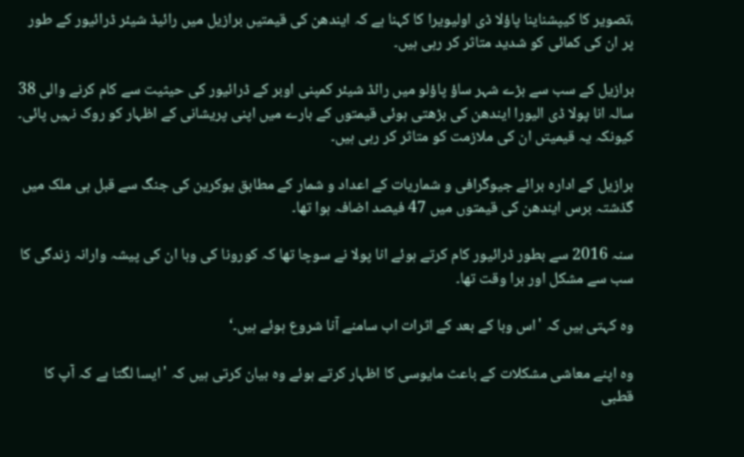،تصویر کا کیپشناینا پاؤلا ڈی اولیویرا کا کہنا ہے کہ ایندھن کی قیمتیں برازیل میں رائیڈ شیئر ڈرائیور کے طور پر ان کی کمائی کو شدید متاثر کر رہی ہیں۔

برازیل کے سب سے بڑے شہر ساؤ پاؤلو میں رائڈ شیئر کمپنی اوبر کے ڈرائیور کی حیثیت سے کام کرنے والی 38 سالہ انا پولا ڈی الیورا ایندھن کی بڑھتی ہوئی قیمتوں کے بارے میں اپنی پریشانی کے اظہار کو روک نہیں پائی۔ کیونکہ یہ قیمیتں ان کی ملازمت کو متاثر کر رہی ہیں۔

برازیل کے ادارہ برائے جیوگرافی و شماریات کے اعداد و شمار کے مطابق یوکرین کی جنگ سے قبل ہی ملک میں گذشتہ برس ایندھن کی قیمتوں میں 47 فیصد اضافہ ہوا تھا۔

سنہ 2016 سے بطور ڈرائیور کام کرتے ہوئے انا پولا نے سوچا تھا کہ کورونا کی وبا ان کی پیشہ وارانہ زندگی کا سب سے مشکل اور برا وقت تھا۔

وہ کہتی ہیں کہ 'اس وبا کے بعد کے اثرات اب سامنے آنا شروع ہوئے ہیں۔‘

وہ اپنے معاشی مشکلات کے باعث مایوسی کا اظہار کرتے ہوئے وہ بیان کرتی ہیں کہ 'ایسا لگتا ہے کہ آپ کا قطبی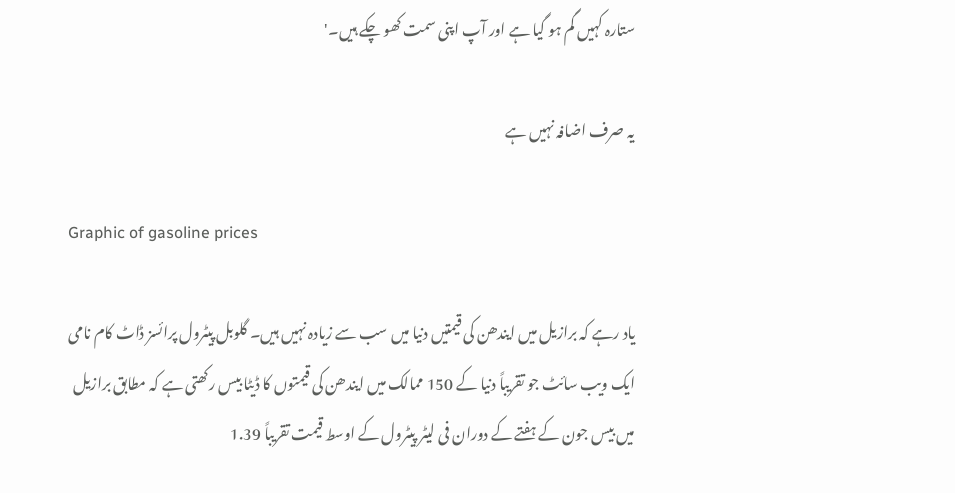ستارہ کہیں گم ہو گیا ہے اور آپ اپنی سمت کھو چکے ہیں۔'

یہ صرف اضافہ نہیں ہے

Graphic of gasoline prices

یاد رہے کہ برازیل میں ایندھن کی قیمتیں دنیا میں سب سے زیادہ نہیں ہیں۔ گلوبل پیٹرول پرائسز ڈاٹ کام نامی ایک ویب سائٹ جو تقریباً دنیا کے 150 ممالک میں ایندھن کی قیمتوں کا ڈیٹا بیس رکھتی ہے کہ مطابق برازیل میں بیس جون کے ہفتے کے دوران فی لیٹر پیٹرول کے اوسط قیمت تقریباً 1.39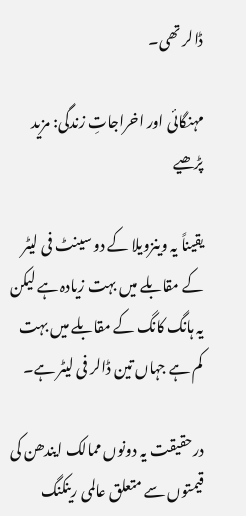ڈالر تھی۔

مہنگائی اور اخراجاتِ زندگی: مزید پڑھیے

یقیناً یہ وینزویلا کے دو سینٹ فی لیٹر کے مقابلے میں بہت زیادہ ہے لیکن یہ ہانگ کانگ کے مقابلے میں بہت کم ہے جہاں تین ڈالر فی لیٹر ہے۔

درحقیقت یہ دونوں ممالک ایندھن کی قیمتوں سے متعلق عالمی رینکنگ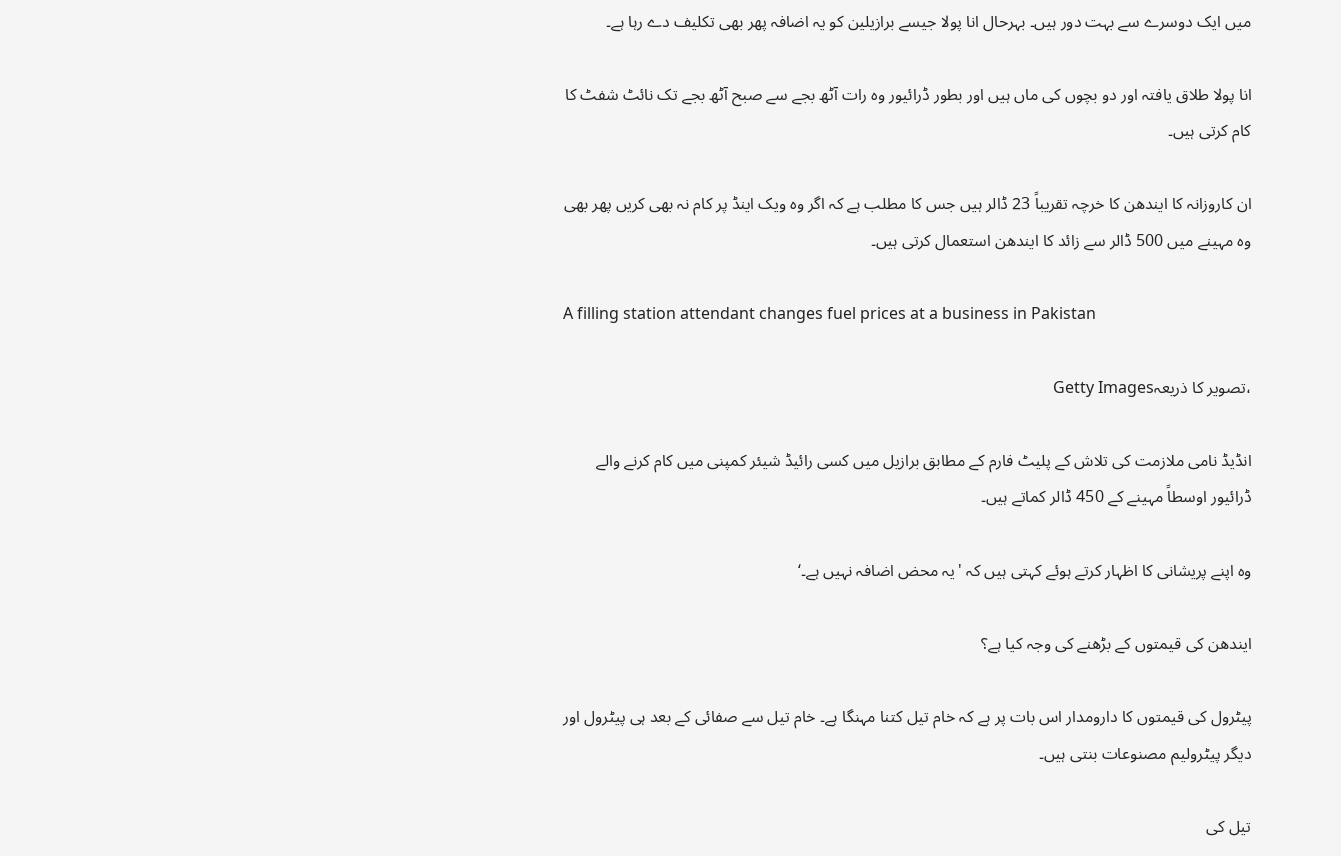میں ایک دوسرے سے بہت دور ہیں۔ بہرحال انا پولا جیسے برازیلین کو یہ اضافہ پھر بھی تکلیف دے رہا ہے۔

انا پولا طلاق یافتہ اور دو بچوں کی ماں ہیں اور بطور ڈرائیور وہ رات آٹھ بجے سے صبح آٹھ بجے تک نائٹ شفٹ کا کام کرتی ہیں۔

ان کاروزانہ کا ایندھن کا خرچہ تقریباً 23 ڈالر ہیں جس کا مطلب ہے کہ اگر وہ ویک اینڈ پر کام نہ بھی کریں پھر بھی وہ مہینے میں 500 ڈالر سے زائد کا ایندھن استعمال کرتی ہیں۔

A filling station attendant changes fuel prices at a business in Pakistan

،تصویر کا ذریعہGetty Images

انڈیڈ نامی ملازمت کی تلاش کے پلیٹ فارم کے مطابق برازیل میں کسی رائیڈ شیئر کمپنی میں کام کرنے والے ڈرائیور اوسطاً مہینے کے 450 ڈالر کماتے ہیں۔

وہ اپنے پریشانی کا اظہار کرتے ہوئے کہتی ہیں کہ 'یہ محض اضافہ نہیں ہے۔‘

ایندھن کی قیمتوں کے بڑھنے کی وجہ کیا ہے؟

پیٹرول کی قیمتوں کا دارومدار اس بات پر ہے کہ خام تیل کتنا مہنگا ہے۔ خام تیل سے صفائی کے بعد ہی پیٹرول اور دیگر پیٹرولیم مصنوعات بنتی ہیں۔

تیل کی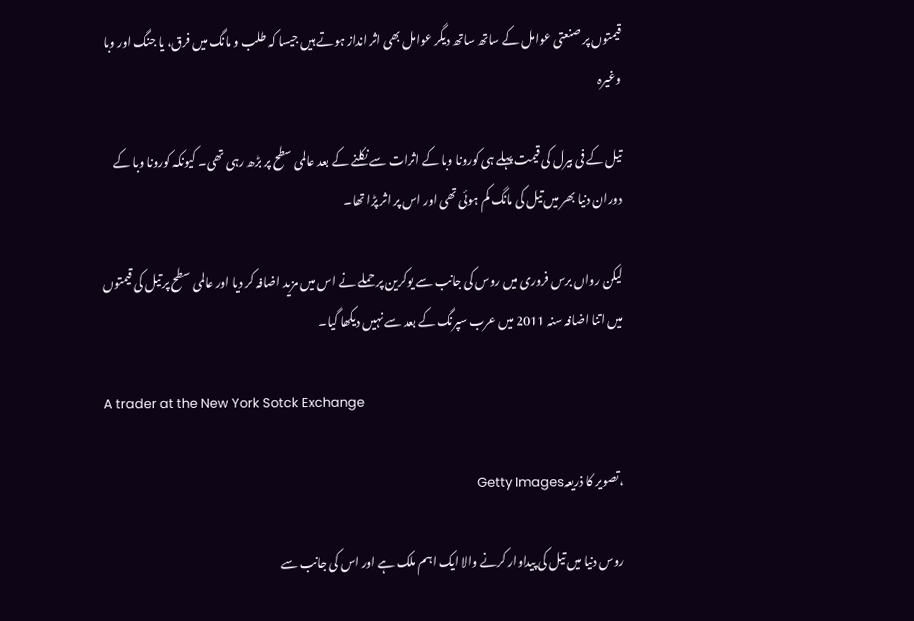قیمتوں پر صنعتی عوامل کے ساتھ ساتھ دیگر عوامل بھی اثر انداز ہوتے ہیں جیسا کہ طلب و مانگ میں فرق، یا جنگ اور وبا وغیرہ

تیل کے فی بیرل کی قیمت پہلے ہی کورونا وبا کے اثرات سے نکلنے کے بعد عالمی سطح پر بڑھ رہی تھی۔ کیونکہ کورونا وبا کے دوران دنیا بھر میں تیل کی مانگ کم ہوئی تھی اور اس پر اثر پڑا تھا۔

لیکن رواں برس فروری میں روس کی جانب سے یوکرین پر حملے نے اس میں مزید اضافہ کر دیا اور عالمی سطح پر تیل کی قیمتوں میں اتنا اضافہ سنہ 2011 میں عرب سپرنگ کے بعد سے نہیں دیکھا گیا۔

A trader at the New York Sotck Exchange

،تصویر کا ذریعہGetty Images

روس دنیا میں تیل کی پیداوار کرنے والا ایک اہم ملک ہے اور اس کی جانب سے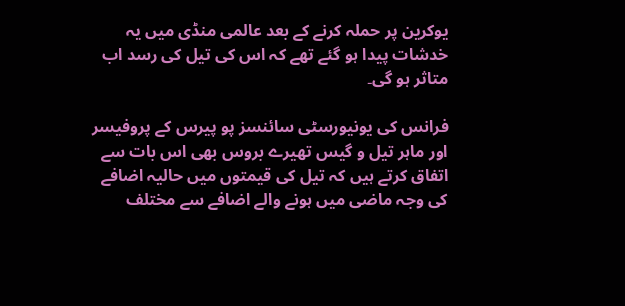یوکرین پر حملہ کرنے کے بعد عالمی منڈی میں یہ خدشات پیدا ہو گئے تھے کہ اس کی تیل کی رسد اب متاثر ہو گی۔

فرانس کی یونیورسٹی سائنسز پو پیرس کے پروفیسر اور ماہر تیل و گیس تھیرے بروس بھی اس بات سے اتفاق کرتے ہیں کہ تیل کی قیمتوں میں حالیہ اضافے کی وجہ ماضی میں ہونے والے اضافے سے مختلف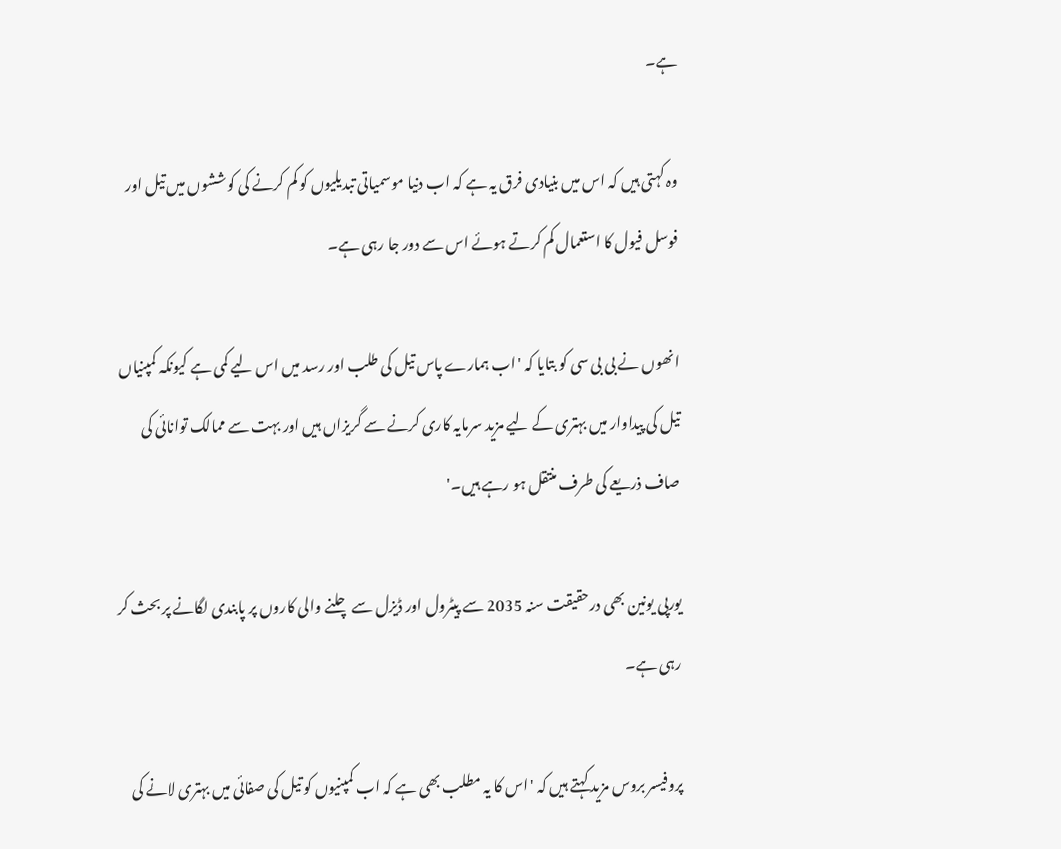ہے۔

وہ کہتی ہیں کہ اس میں بنیادی فرق یہ ہے کہ اب دنیا موسمیاتی تبدیلیوں کو کم کرنے کی کوششوں میں تیل اور فوسل فیول کا استعمال کم کرتے ہوئے اس سے دور جا رہی ہے۔

انھوں نے بی بی سی کو بتایا کہ 'اب ہمارے پاس تیل کی طلب اور رسد میں اس لیے کمی ہے کیونکہ کمپنیاں تیل کی پیداوار میں بہتری کے لیے مزید سرمایہ کاری کرنے سے گریزاں ہیں اور بہت سے ممالک توانائی کی صاف ذریعے کی طرف منتقل ہو رہے ہیں۔'

یورپی یونین بھی درحقیقت سنہ 2035 سے پیٹرول اور ڈیزل سے چلنے والی کاروں پر پابندی لگانے پر بحث کر رہی ہے۔

پروفیسر بروس مزید کہتے ہیں کہ 'اس کا یہ مطلب بھی ہے کہ اب کمپنیوں کو تیل کی صفائی میں بہتری لانے کی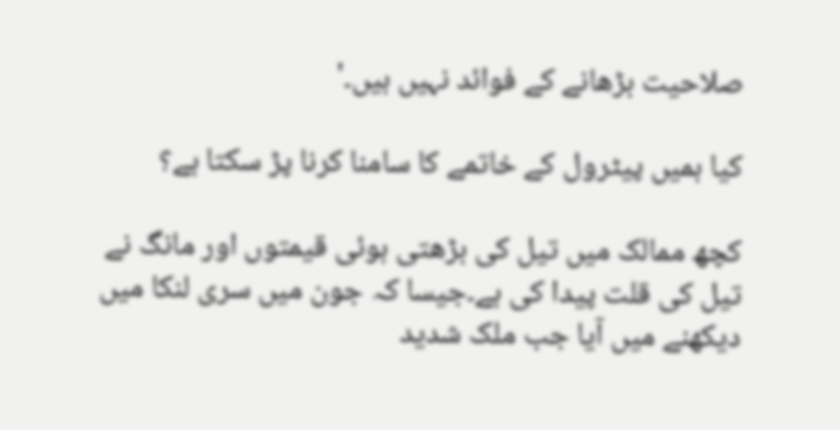صلاحیت بڑھانے کے فوائد نہیں ہیں۔'

کیا ہمیں پیٹرول کے خاتمے کا سامنا کرنا پڑ سکتا ہے؟

کچھ ممالک میں تیل کی بڑھتی ہوئی قیمتوں اور مانگ نے تیل کی قلت پیدا کی ہے۔جیسا کہ جون میں سری لنکا میں دیکھنے میں آیا جب ملک شدید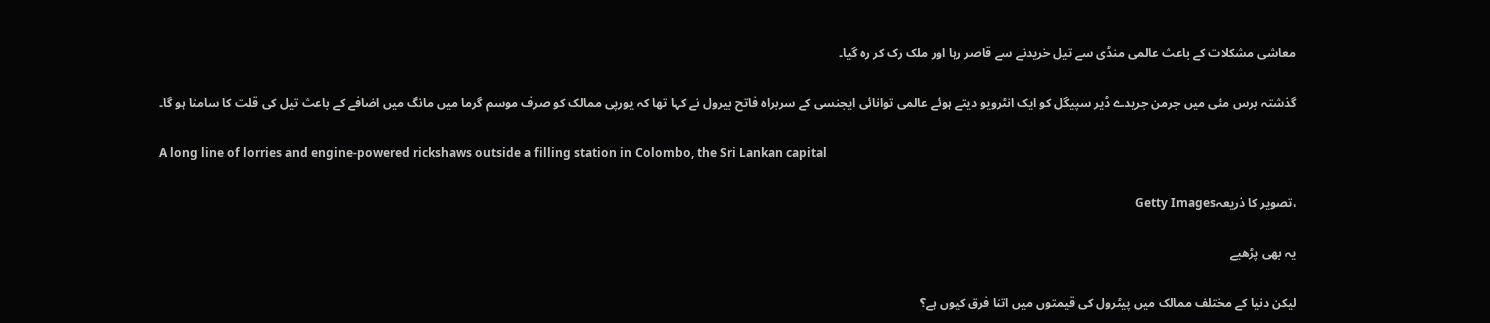معاشی مشکلات کے باعث عالمی منڈی سے تیل خریدنے سے قاصر رہا اور ملک رک کر رہ گیا۔

گذشتہ برس مئی میں جرمن جریدے ڈیر سپیگل کو ایک انٹرویو دیتے ہوئے عالمی توانائی ایجنسی کے سربراہ فاتح بیرول نے کہا تھا کہ یورپی ممالک کو صرف موسم گرما میں مانگ میں اضافے کے باعث تیل کی قلت کا سامنا ہو گا۔

A long line of lorries and engine-powered rickshaws outside a filling station in Colombo, the Sri Lankan capital

،تصویر کا ذریعہGetty Images

یہ بھی پڑھیے

لیکن دنیا کے مختلف ممالک میں پیٹرول کی قیمتوں میں اتنا فرق کیوں ہے؟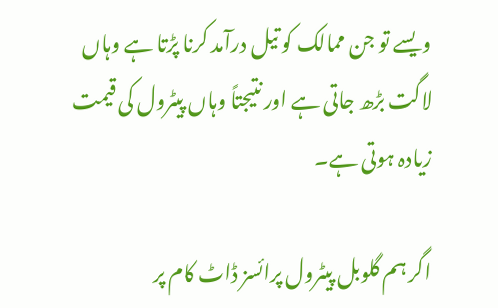ویسے تو جن ممالک کو تیل درآمد کرنا پڑتا ہے وہاں لاگت بڑھ جاتی ہے اور نتیجتاً وہاں پیٹرول کی قیمت زیادہ ہوتی ہے۔

اگر ہم گلوبل پیٹرول پرائسز ڈاٹ کام پر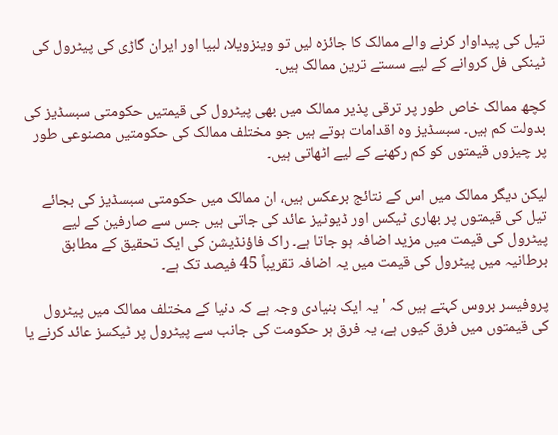تیل کی پیداوار کرنے والے ممالک کا جائزہ لیں تو وینزویلا، لبیا اور ایران گاڑی کی پیٹرول کی ٹینکی فل کروانے کے لیے سستے ترین ممالک ہیں۔

کچھ ممالک خاص طور پر ترقی پذیر ممالک میں بھی پیٹرول کی قیمتیں حکومتی سبسڈیز کی بدولت کم ہیں۔ سبسڈیز وہ اقدامات ہوتے ہیں جو مختلف ممالک کی حکومتیں مصنوعی طور پر چیزوں قیمتوں کو کم رکھنے کے لیے اٹھاتی ہیں۔

لیکن دیگر ممالک میں اس کے نتائج برعکس ہیں، ان ممالک میں حکومتی سبسڈیز کی بجائے تیل کی قیمتوں پر بھاری ٹیکس اور ڈیوٹیز عائد کی جاتی ہیں جس سے صارفین کے لیے پیٹرول کی قیمت میں مزید اضافہ ہو جاتا ہے۔ راک فاؤنڈیشن کی ایک تحقیق کے مطابق برطانیہ میں پیٹرول کی قیمت میں یہ اضافہ تقریباً 45 فیصد تک ہے۔

پروفیسر بروس کہتے ہیں کہ ' یہ ایک بنیادی وجہ ہے کہ دنیا کے مختلف ممالک میں پیٹرول کی قیمتوں میں فرق کیوں ہے، یہ فرق ہر حکومت کی جانب سے پیٹرول پر ٹیکسز عائد کرنے یا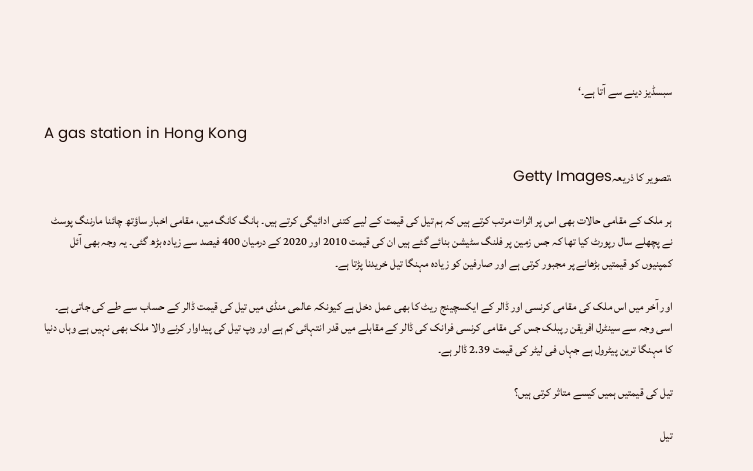سبسڈیز دینے سے آتا ہے۔‘

A gas station in Hong Kong

،تصویر کا ذریعہGetty Images

ہر ملک کے مقامی حالات بھی اس پر اثرات مرتب کرتے ہیں کہ ہم تیل کی قیمت کے لیے کتنی ادائیگی کرتے ہیں۔ ہانگ کانگ میں، مقامی اخبار ساؤتھ چائنا مارننگ پوسٹ نے پچھلے سال رپورٹ کیا تھا کہ جس زمین پر فلنگ سٹیشن بنائے گئے ہیں ان کی قیمت 2010 اور 2020 کے درمیان 400 فیصد سے زیادہ بڑھ گئی۔ یہ وجہ بھی آئل کمپنیوں کو قیمتیں بڑھانے پر مجبور کرتی ہے اور صارفین کو زیادہ مہنگا تیل خریدنا پڑتا ہے۔

اور آخر میں اس ملک کی مقامی کرنسی اور ڈالر کے ایکسچینج ریٹ کا بھی عمل دخل ہے کیونکہ عالمی منڈی میں تیل کی قیمت ڈالر کے حساب سے طے کی جاتی ہے۔ اسی وجہ سے سینٹرل افریقن رپبلک جس کی مقامی کرنسی فرانک کی ڈالر کے مقابلے میں قدر انتہائی کم ہے اور وپ تیل کی پیداوار کرنے والا ملک بھی نہیں ہے وہاں دنیا کا مہنگا ترین پیٹرول ہے جہاں فی لیٹر کی قیمت 2.39 ڈالر ہے۔

تیل کی قیمتیں ہمیں کیسے متاثر کرتی ہیں؟

تیل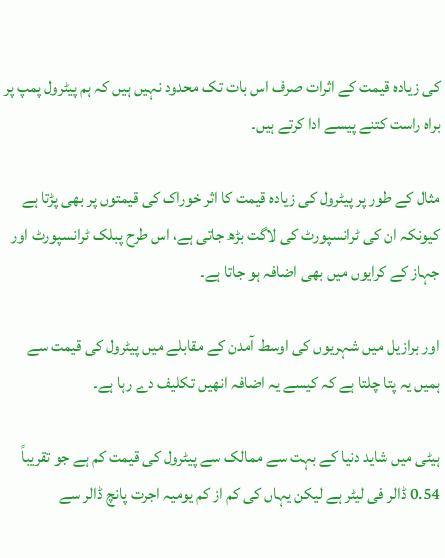کی زیادہ قیمت کے اثرات صرف اس بات تک محدود نہیں ہیں کہ ہم پیٹرول پمپ پر براہ راست کتنے پیسے ادا کرتے ہیں۔

مثال کے طور پر پیٹرول کی زیادہ قیمت کا اثر خوراک کی قیمتوں پر بھی پڑتا ہے کیونکہ ان کی ٹرانسپورٹ کی لاگت بڑھ جاتی ہے، اس طرح پبلک ٹرانسپورٹ اور جہاز کے کرایوں میں بھی اضافہ ہو جاتا ہے۔

اور برازیل میں شہریوں کی اوسط آمدن کے مقابلے میں پیٹرول کی قیمت سے ہمیں یہ پتا چلتا ہے کہ کیسے یہ اضافہ انھیں تکلیف دے رہا ہے۔

ہیٹی میں شاید دنیا کے بہت سے ممالک سے پیٹرول کی قیمت کم ہے جو تقریباً 0.54 ڈالر فی لیٹر ہے لیکن یہاں کی کم از کم یومیہ اجرت پانچ ڈالر سے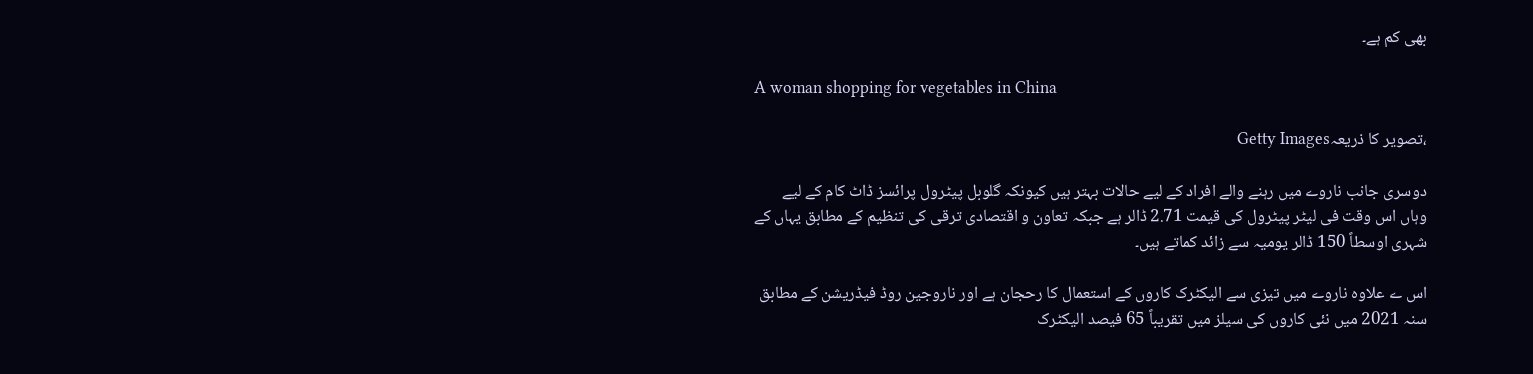بھی کم ہے۔

A woman shopping for vegetables in China

،تصویر کا ذریعہGetty Images

دوسری جانب ناروے میں رہنے والے افراد کے لیے حالات بہتر ہیں کیونکہ گلوبل پیٹرول پرائسز ڈاٹ کام کے لیے وہاں اس وقت فی لیٹر پیٹرول کی قیمت 2.71 ڈالر ہے جبکہ تعاون و اقتصادی ترقی کی تنظیم کے مطابق یہاں کے شہری اوسطاً 150 ڈالر یومیہ سے زائد کماتے ہیں۔

اس ے علاوہ ناروے میں تیزی سے الیکٹرک کاروں کے استعمال کا رحجان ہے اور ناروجین روڈ فیڈریشن کے مطابق سنہ 2021 میں نئی کاروں کی سیلز میں تقریباً 65 فیصد الیکٹرک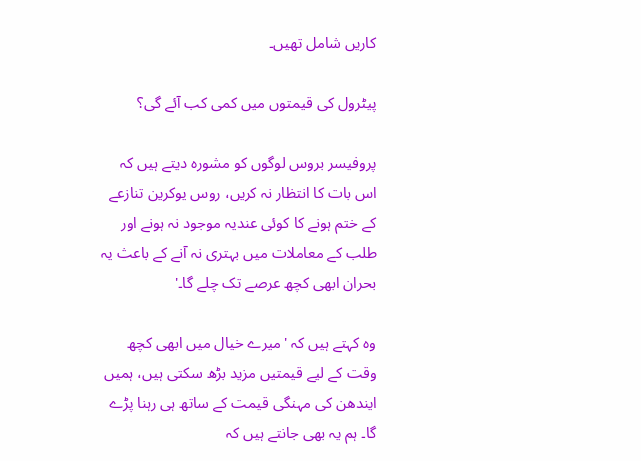کاریں شامل تھیں۔

پیٹرول کی قیمتوں میں کمی کب آئے گی؟

پروفیسر بروس لوگوں کو مشورہ دیتے ہیں کہ اس بات کا انتظار نہ کریں، روس یوکرین تنازعے کے ختم ہونے کا کوئی عندیہ موجود نہ ہونے اور طلب کے معاملات میں بہتری نہ آنے کے باعث یہ بحران ابھی کچھ عرصے تک چلے گا۔'

وہ کہتے ہیں کہ 'میرے خیال میں ابھی کچھ وقت کے لیے قیمتیں مزید بڑھ سکتی ہیں، ہمیں ایندھن کی مہنگی قیمت کے ساتھ ہی رہنا پڑے گا۔ ہم یہ بھی جانتے ہیں کہ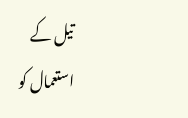تیل کے استعمال کو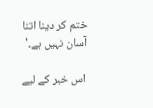ختم کر دینا اتنا آسان نہیں ہے۔'

اس خبر کے لیے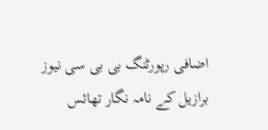اضافی رپورٹنگ بی بی سی نیوز برازیل کے نامہ نگار تھائس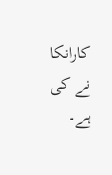کارانکا نے کی ہے۔